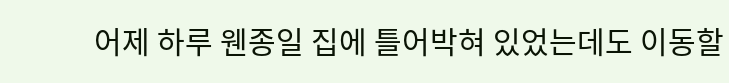어제 하루 웬종일 집에 틀어박혀 있었는데도 이동할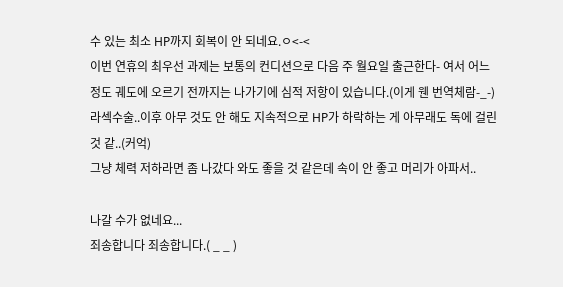수 있는 최소 HP까지 회복이 안 되네요.ㅇ<-<
이번 연휴의 최우선 과제는 보통의 컨디션으로 다음 주 월요일 출근한다- 여서 어느 정도 궤도에 오르기 전까지는 나가기에 심적 저항이 있습니다.(이게 웬 번역체람-_-)
라섹수술..이후 아무 것도 안 해도 지속적으로 HP가 하락하는 게 아무래도 독에 걸린 것 같..(커억)
그냥 체력 저하라면 좀 나갔다 와도 좋을 것 같은데 속이 안 좋고 머리가 아파서..

나갈 수가 없네요...
죄송합니다 죄송합니다.( _ _ )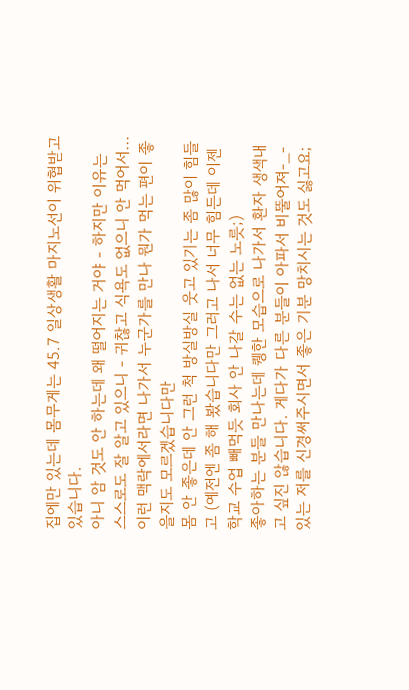집에만 있는데 몸무게는 45.7 일상생활 마지노선이 위협받고 있습니다.
아니 암 것도 안 하는데 왜 떨어지는 거야 - 하지만 이유는 스스로도 잘 알고 있으니 - 귀찮고 식욕도 없으니 안 먹어서...
이런 맥락에서라면 나가서 누군가를 만나 뭔가 먹는 편이 좋을지도 모르겠습니다만
몸 안 좋은데 안 그런 척 방실방실 웃고 있기는 좀 많이 힘들고 (예전엔 좀 해 봤습니다만 그러고 나서 너무 힘든데 이젠 학교 수업 빼먹듯 회사 안 나갈 수는 없는 노릇;)
좋아하는 분들 만나는데 퀭한 모습으로 나가서 환자 생색내고 싶진 않습니다. 게다가 다른 분들이 아파서 비뚤어져-_- 있는 저를 신경써주시면서 좋은 기분 망치시는 것도 싫고요;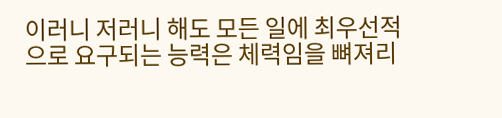이러니 저러니 해도 모든 일에 최우선적으로 요구되는 능력은 체력임을 뼈져리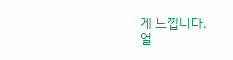게 느낍니다.
얼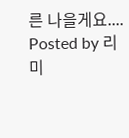른 나을게요....
Posted by 리미